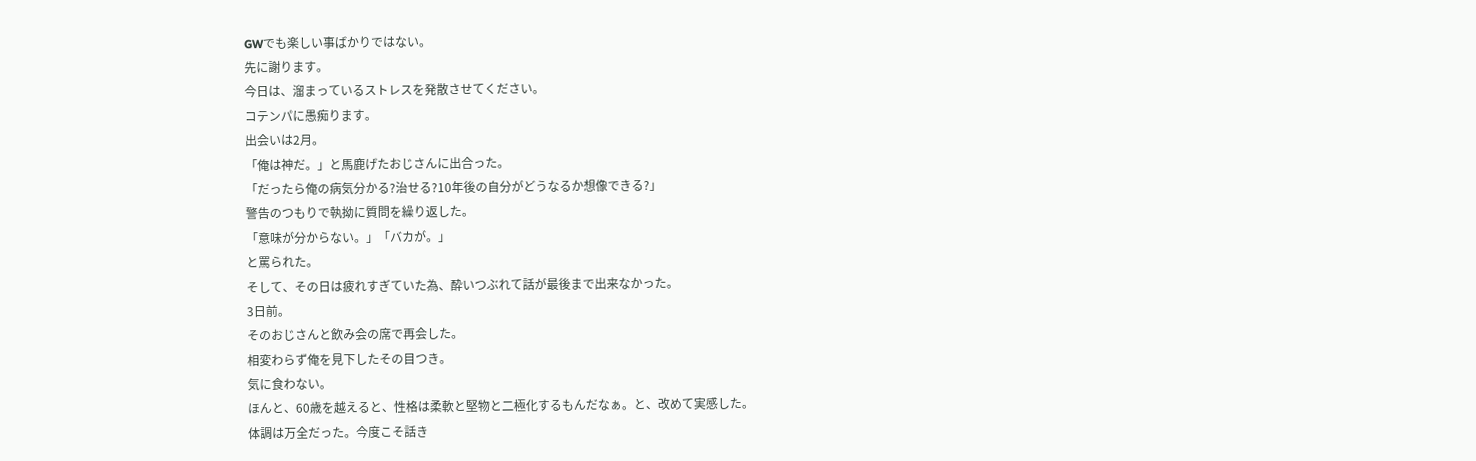GWでも楽しい事ばかりではない。
先に謝ります。
今日は、溜まっているストレスを発散させてください。
コテンパに愚痴ります。
出会いは2月。
「俺は神だ。」と馬鹿げたおじさんに出合った。
「だったら俺の病気分かる?治せる?10年後の自分がどうなるか想像できる?」
警告のつもりで執拗に質問を繰り返した。
「意味が分からない。」「バカが。」
と罵られた。
そして、その日は疲れすぎていた為、酔いつぶれて話が最後まで出来なかった。
3日前。
そのおじさんと飲み会の席で再会した。
相変わらず俺を見下したその目つき。
気に食わない。
ほんと、60歳を越えると、性格は柔軟と堅物と二極化するもんだなぁ。と、改めて実感した。
体調は万全だった。今度こそ話き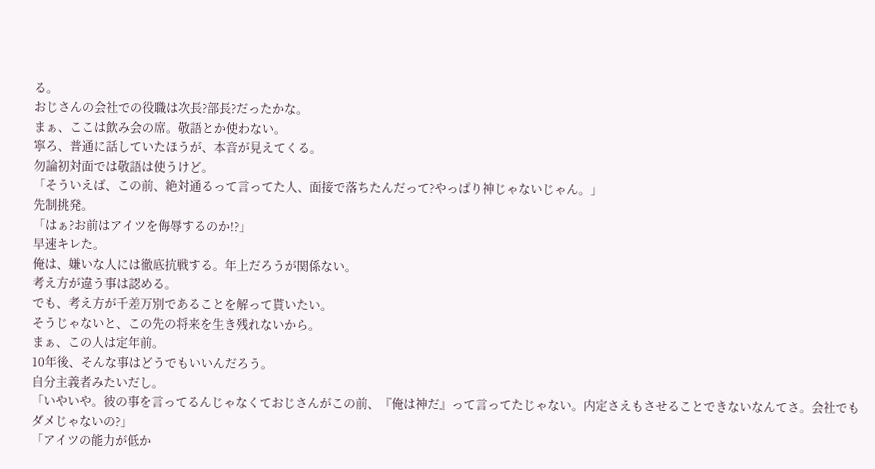る。
おじさんの会社での役職は次長?部長?だったかな。
まぁ、ここは飲み会の席。敬語とか使わない。
寧ろ、普通に話していたほうが、本音が見えてくる。
勿論初対面では敬語は使うけど。
「そういえば、この前、絶対通るって言ってた人、面接で落ちたんだって?やっぱり神じゃないじゃん。」
先制挑発。
「はぁ?お前はアイツを侮辱するのか!?」
早速キレた。
俺は、嫌いな人には徹底抗戦する。年上だろうが関係ない。
考え方が違う事は認める。
でも、考え方が千差万別であることを解って貰いたい。
そうじゃないと、この先の将来を生き残れないから。
まぁ、この人は定年前。
10年後、そんな事はどうでもいいんだろう。
自分主義者みたいだし。
「いやいや。彼の事を言ってるんじゃなくておじさんがこの前、『俺は神だ』って言ってたじゃない。内定さえもさせることできないなんてさ。会社でもダメじゃないの?」
「アイツの能力が低か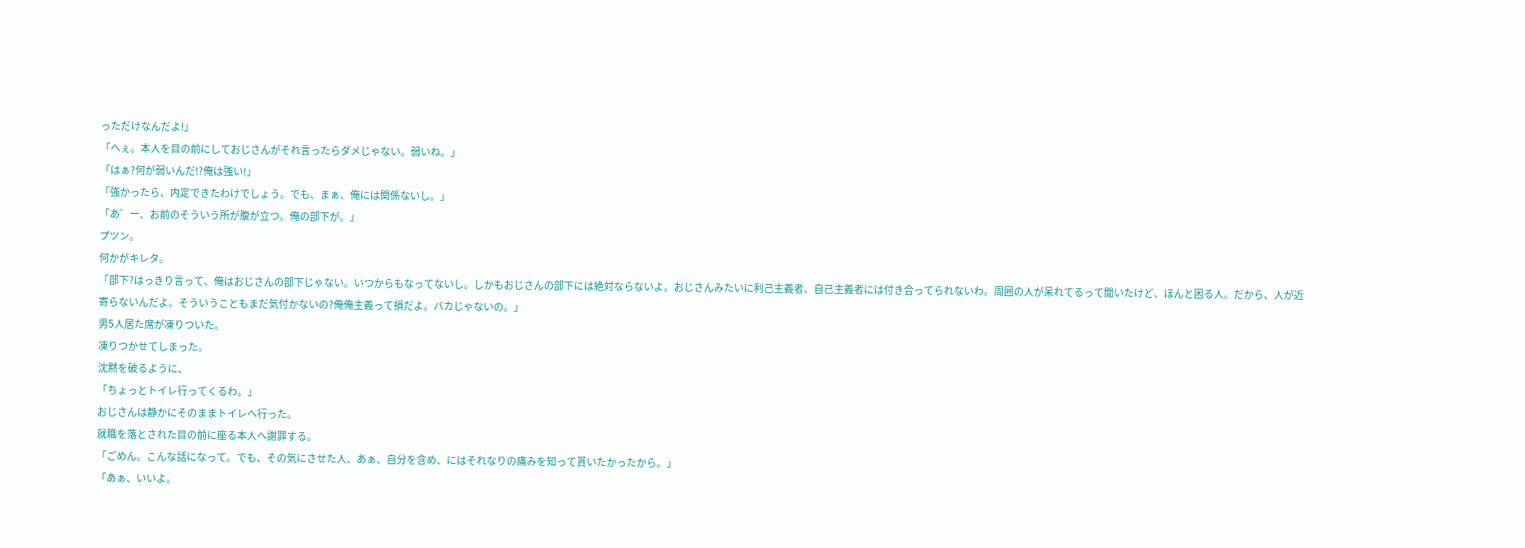っただけなんだよ!」
「へぇ。本人を目の前にしておじさんがそれ言ったらダメじゃない。弱いね。」
「はぁ?何が弱いんだ!?俺は強い!」
「強かったら、内定できたわけでしょう。でも、まぁ、俺には関係ないし。」
「あ゛ー、お前のそういう所が腹が立つ。俺の部下が。」
プツン。
何かがキレタ。
「部下?はっきり言って、俺はおじさんの部下じゃない。いつからもなってないし。しかもおじさんの部下には絶対ならないよ。おじさんみたいに利己主義者、自己主義者には付き合ってられないわ。周囲の人が呆れてるって聞いたけど、ほんと困る人。だから、人が近寄らないんだよ。そういうこともまだ気付かないの?俺俺主義って損だよ。バカじゃないの。」
男5人居た席が凍りついた。
凍りつかせてしまった。
沈黙を破るように、
「ちょっとトイレ行ってくるわ。」
おじさんは静かにそのままトイレへ行った。
就職を落とされた目の前に座る本人へ謝罪する。
「ごめん。こんな話になって。でも、その気にさせた人、あぁ、自分を含め、にはそれなりの痛みを知って貰いたかったから。」
「あぁ、いいよ。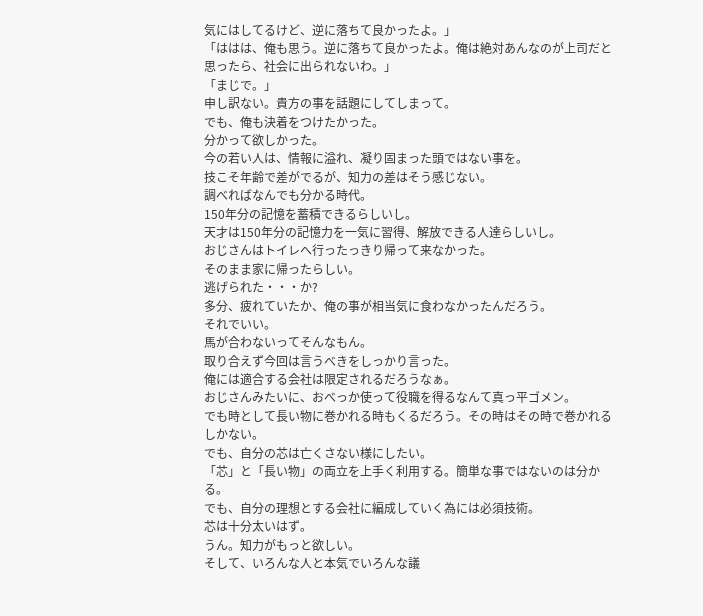気にはしてるけど、逆に落ちて良かったよ。」
「ははは、俺も思う。逆に落ちて良かったよ。俺は絶対あんなのが上司だと思ったら、社会に出られないわ。」
「まじで。」
申し訳ない。貴方の事を話題にしてしまって。
でも、俺も決着をつけたかった。
分かって欲しかった。
今の若い人は、情報に溢れ、凝り固まった頭ではない事を。
技こそ年齢で差がでるが、知力の差はそう感じない。
調べればなんでも分かる時代。
150年分の記憶を蓄積できるらしいし。
天才は150年分の記憶力を一気に習得、解放できる人達らしいし。
おじさんはトイレへ行ったっきり帰って来なかった。
そのまま家に帰ったらしい。
逃げられた・・・か?
多分、疲れていたか、俺の事が相当気に食わなかったんだろう。
それでいい。
馬が合わないってそんなもん。
取り合えず今回は言うべきをしっかり言った。
俺には適合する会社は限定されるだろうなぁ。
おじさんみたいに、おべっか使って役職を得るなんて真っ平ゴメン。
でも時として長い物に巻かれる時もくるだろう。その時はその時で巻かれるしかない。
でも、自分の芯は亡くさない様にしたい。
「芯」と「長い物」の両立を上手く利用する。簡単な事ではないのは分かる。
でも、自分の理想とする会社に編成していく為には必須技術。
芯は十分太いはず。
うん。知力がもっと欲しい。
そして、いろんな人と本気でいろんな議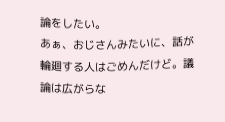論をしたい。
あぁ、おじさんみたいに、話が輪廻する人はごめんだけど。議論は広がらな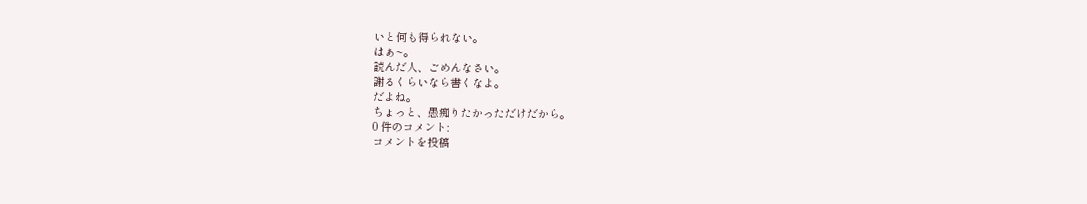いと何も得られない。
はぁ~。
読んだ人、ごめんなさい。
謝るくらいなら書くなよ。
だよね。
ちょっと、愚痴りたかっただけだから。
0 件のコメント:
コメントを投稿